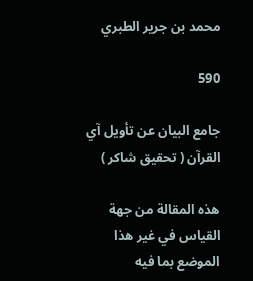محمد بن جرير الطبري

590

جامع البيان عن تأويل آي القرآن ( تحقيق شاكر )

هذه المقالة من جهة القياس في غير هذا الموضع بما فيه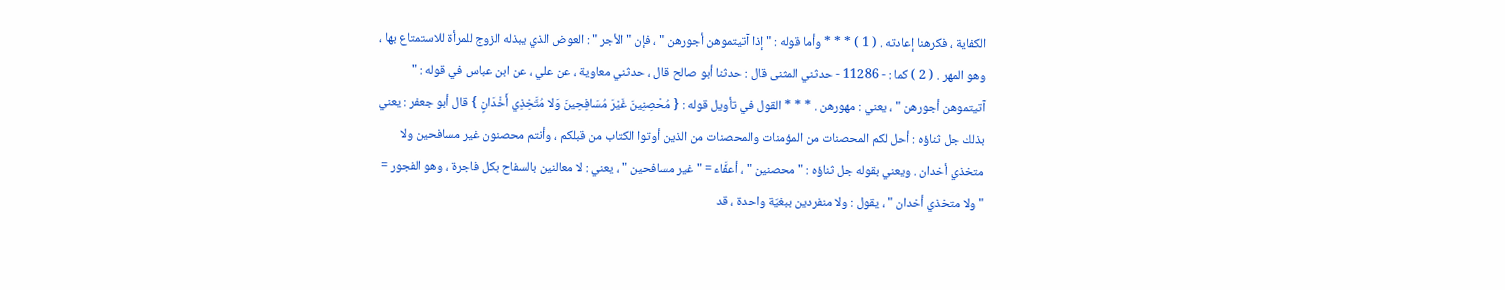الكفاية ، فكرهنا إعادته . ( 1 ) * * * وأما قوله : " إذا آتيتموهن أجورهن " ، فإن " الأجر " : العوض الذي يبذله الزوج للمرأة للاستمتاع بها ، وهو المهر . ( 2 ) كما : - 11286 - حدثني المثنى قال : حدثنا أبو صالح قال ، حدثني معاوية ، عن علي ، عن ابن عباس في قوله : " آتيتموهن أجورهن " ، يعني : مهورهن . * * * القول في تأويل قوله : { مُحْصِنِينَ غَيْرَ مُسَافِحِينَ وَلا مُتَّخِذِي أَخْدَانٍ } قال أبو جعفر : يعني بذلك جل ثناؤه : أحل لكم المحصنات من المؤمنات والمحصنات من الذين أوتوا الكتاب من قبلكم ، وأنتم محصنون غير مسافحين ولا متخذي أخدان . ويعني بقوله جل ثناؤه : " محصنين " ، أعفَّاء = " غير مسافحين " ، يعني : لا معالنين بالسفاح بكل فاجرة ، وهو الفجور = " ولا متخذي أخدان " ، يقول : ولا منفردين ببغيّة واحدة ، قد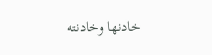خادنها وخادنته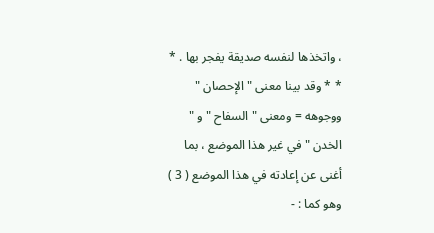، واتخذها لنفسه صديقة يفجر بها . * * * وقد بينا معنى " الإحصان " ووجوهه = ومعنى " السفاح " و " الخدن " في غير هذا الموضع ، بما أغنى عن إعادته في هذا الموضع ( 3 ) وهو كما : -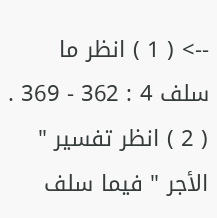--> ( 1 ) انظر ما سلف 4 : 362 - 369 . ( 2 ) انظر تفسير " الأجر " فيما سلف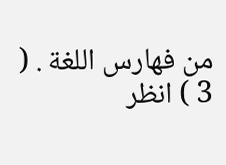من فهارس اللغة . ( 3 ) انظر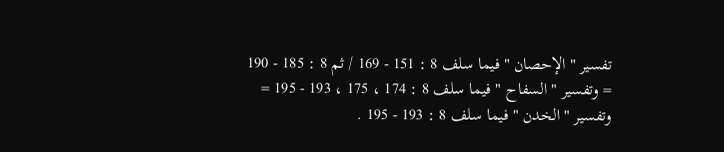تفسير " الإحصان " فيما سلف 8 : 151 - 169 / ثم 8 : 185 - 190 = وتفسير " السفاح " فيما سلف 8 : 174 ، 175 ، 193 - 195 = وتفسير " الخدن " فيما سلف 8 : 193 - 195 .